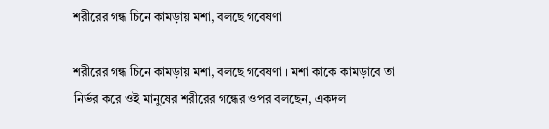শরীরের গন্ধ চিনে কামড়ায় মশা, বলছে গবেষণা

শরীরের গন্ধ চিনে কামড়ায় মশা, বলছে গবেষণা । মশা কাকে কামড়াবে তা নির্ভর করে ওই মানুষের শরীরের গন্ধের ওপর বলছেন, একদল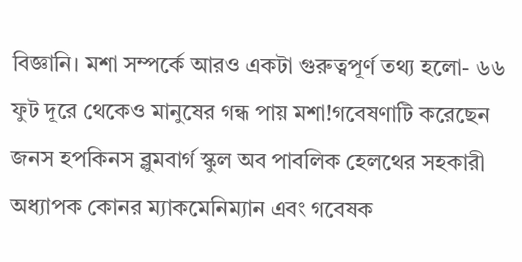বিজ্ঞানি। মশা সম্পর্কে আরও একটা গুরুত্বপূর্ণ তথ্য হলো- ৬৬ ফুট দূরে থেকেও মানুষের গন্ধ পায় মশা!গবেষণাটি করেছেন জনস হপকিনস ব্লুমবার্গ স্কুল অব পাবলিক হেলথের সহকারী অধ্যাপক কোনর ম্যাকমেনিম্যান এবং গবেষক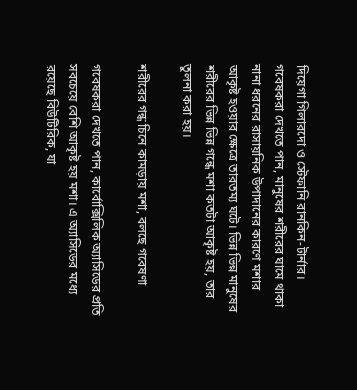দিয়েগা গিলারদো ও স্টেফানি রানকিন-টার্নার। গবেষকরা দেখতে পান, মানুষের শরীরের ঘামে থাকা নানা ধরনের রাসায়নিক উপাদানের কারণে মশার আকৃষ্ট হওয়ার ক্ষেত্রে তারতম্য ঘটে। ভিন্ন ভিন্ন মানুষের শরীরের ভিন্ন ভিন্ন গন্ধে মশা কতটা আকৃষ্ট হয়, তার তুলনা করা হয়।

শরীরের গন্ধ চিনে কামড়ায় মশা, বলছে গবেষণা

গবেষকরা দেখতে পান, কার্বোক্সিলিক অ্যাসিডের প্রতি সবচেয়ে বেশি আকৃষ্ট হয় মশা। এ অ্যাসিডের মধ্যে রয়েছে বিউটিরিক, যা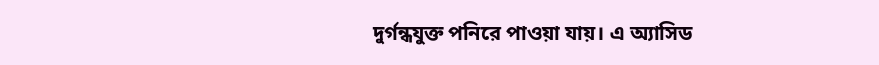দুর্গন্ধযুক্ত পনিরে পাওয়া যায়। এ অ্যাসিড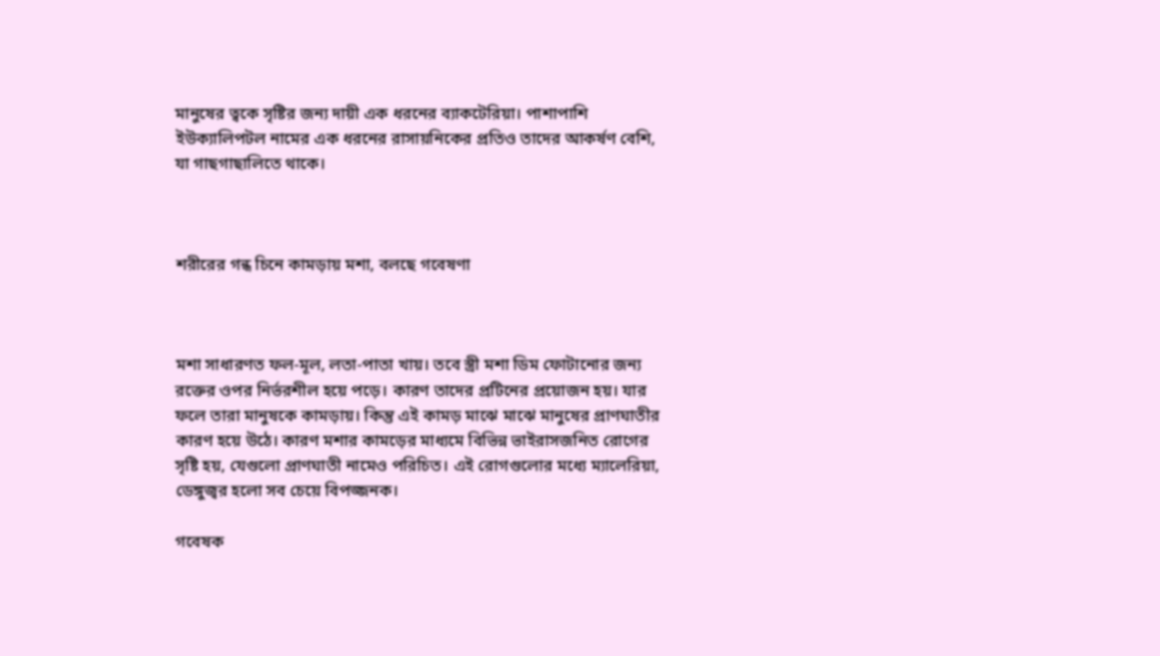মানুষের ত্বকে সৃষ্টির জন্য দায়ী এক ধরনের ব্যাকটেরিয়া। পাশাপাশি ইউক্যালিপটল নামের এক ধরনের রাসায়নিকের প্রতিও তাদের আকর্ষণ বেশি, যা গাছগাছালিতে থাকে।



শরীরের গন্ধ চিনে কামড়ায় মশা, বলছে গবেষণা



মশা সাধারণত ফল-মূল, লতা-পাতা খায়। তবে স্ত্রী মশা ডিম ফোটানোর জন্য রক্তের ওপর নির্ভরশীল হয়ে পড়ে। কারণ তাদের প্রটিনের প্রয়োজন হয়। যার ফলে তারা মানুষকে কামড়ায়। কিন্তু এই কামড় মাঝে মাঝে মানুষের প্রাণঘাতীর কারণ হয়ে উঠে। কারণ মশার কামড়ের মাধ্যমে বিভিন্ন ভাইরাসজনিত রোগের সৃষ্টি হয়, যেগুলো প্রাণঘাতী নামেও পরিচিত। এই রোগগুলোর মধ্যে ম্যালেরিয়া, ডেঙ্গুজ্বর হলো সব চেয়ে বিপজ্জনক।

গবেষক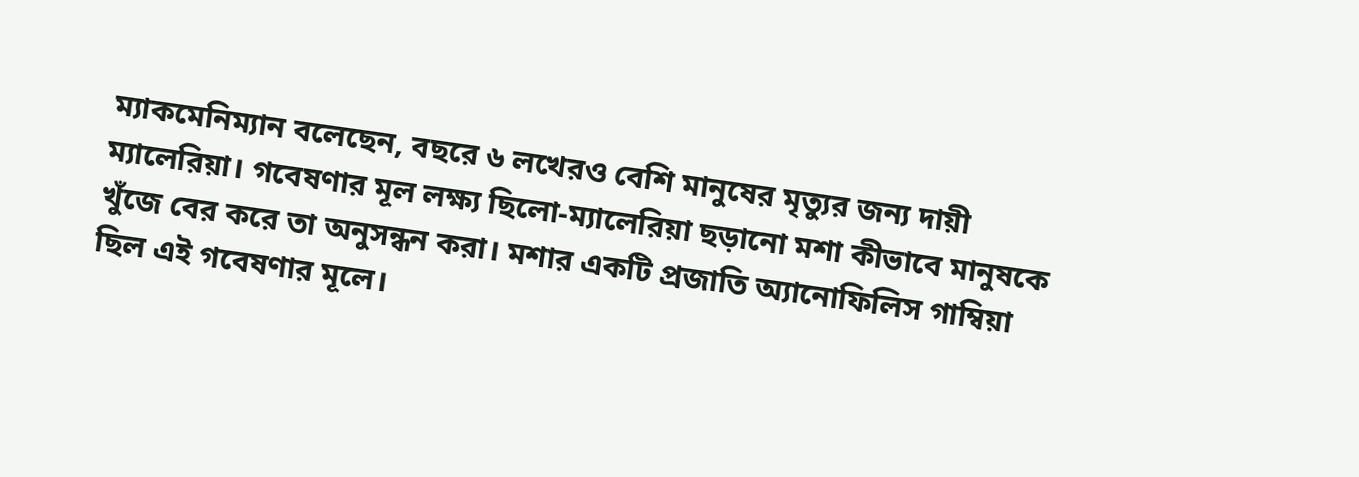ম্যাকমেনিম্যান বলেছেন, বছরে ৬ লখেরও বেশি মানুষের মৃত্যুর জন্য দায়ী ম্যালেরিয়া। গবেষণার মূল লক্ষ্য ছিলো-ম্যালেরিয়া ছড়ানো মশা কীভাবে মানুষকে খুঁজে বের করে তা অনুসন্ধন করা। মশার একটি প্রজাতি অ্যানোফিলিস গাম্বিয়া ছিল এই গবেষণার মূলে।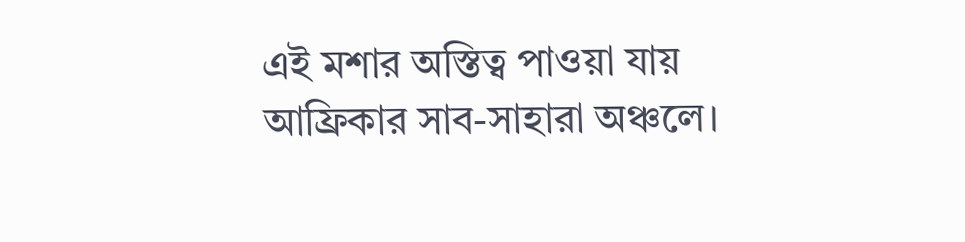এই মশার অস্তিত্ব পাওয়া যায় আফ্রিকার সাব-সাহারা অঞ্চলে।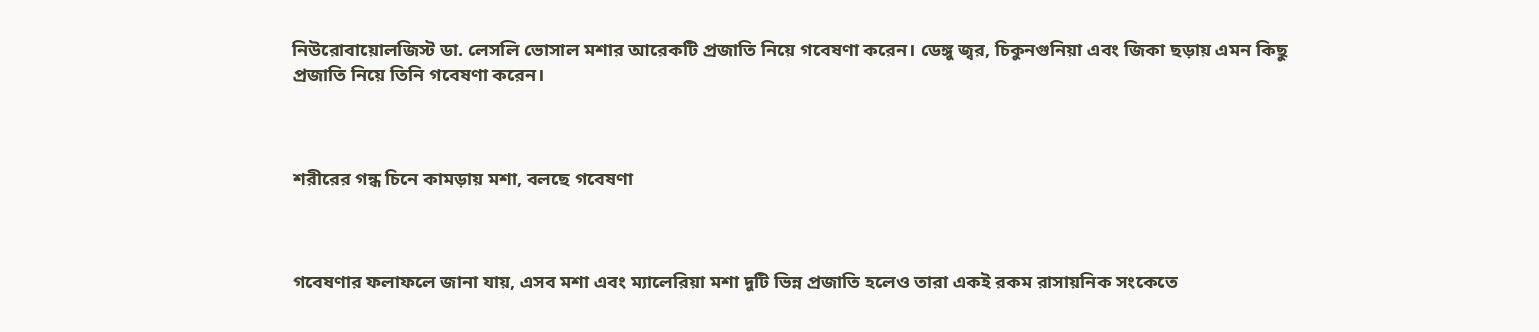নিউরোবায়োলজিস্ট ডা. লেসলি ভোসাল মশার আরেকটি প্রজাতি নিয়ে গবেষণা করেন। ডেঙ্গু জ্বর, চিকুনগুনিয়া এবং জিকা ছড়ায় এমন কিছু প্রজাতি নিয়ে তিনি গবেষণা করেন।



শরীরের গন্ধ চিনে কামড়ায় মশা, বলছে গবেষণা



গবেষণার ফলাফলে জানা যায়, এসব মশা এবং ম্যালেরিয়া মশা দুটি ভিন্ন প্রজাতি হলেও তারা একই রকম রাসায়নিক সংকেতে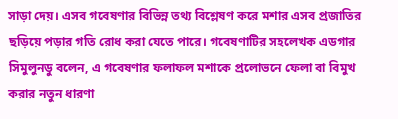সাড়া দেয়। এসব গবেষণার বিভিন্ন তথ্য বিশ্লেষণ করে মশার এসব প্রজাতির ছড়িয়ে পড়ার গতি রোধ করা যেতে পারে। গবেষণাটির সহলেখক এডগার সিমুলুনডু বলেন, এ গবেষণার ফলাফল মশাকে প্রলোভনে ফেলা বা বিমুখ করার নতুন ধারণা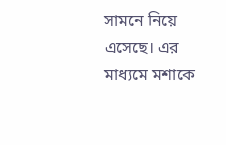সামনে নিয়ে এসেছে। এর মাধ্যমে মশাকে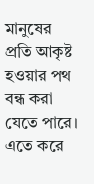মানুষের প্রতি আকৃষ্ট হওয়ার পথ বন্ধ করা যেতে পারে। এতে করে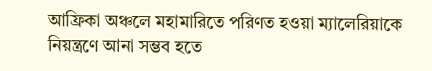আফ্রিকা অঞ্চলে মহামারিতে পরিণত হওয়া ম্যালেরিয়াকে নিয়ন্ত্রণে আনা সম্ভব হতে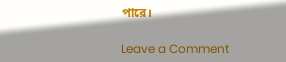পারে।

Leave a Comment